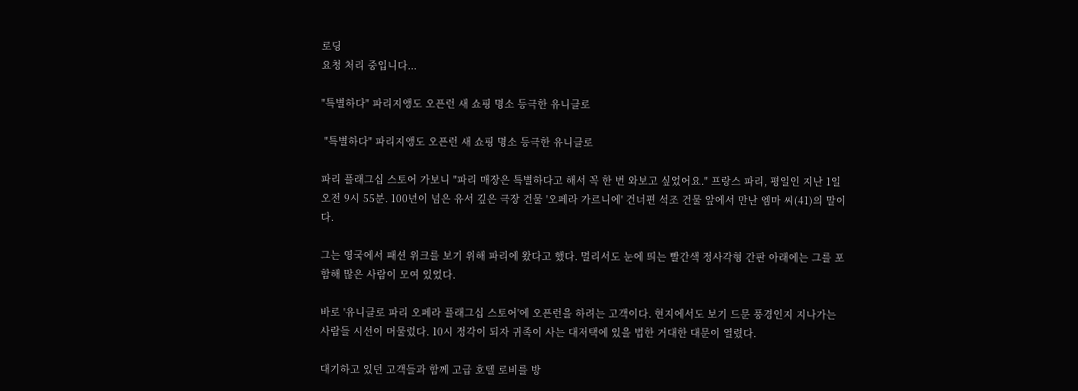로딩
요청 처리 중입니다...

"특별하다" 파리지앵도 오픈런 새 쇼핑 명소 등극한 유니클로

 "특별하다" 파리지앵도 오픈런 새 쇼핑 명소 등극한 유니클로

파리 플래그십 스토어 가보니 "파리 매장은 특별하다고 해서 꼭 한 번 와보고 싶었어요." 프랑스 파리, 평일인 지난 1일 오전 9시 55분. 100년이 넘은 유서 깊은 극장 건물 '오페라 가르니에' 건너편 석조 건물 앞에서 만난 엠마 씨(41)의 말이다.

그는 영국에서 패션 위크를 보기 위해 파리에 왔다고 했다. 멀리서도 눈에 띄는 빨간색 정사각형 간판 아래에는 그를 포함해 많은 사람이 모여 있었다.

바로 '유니클로 파리 오페라 플래그십 스토어'에 오픈런을 하려는 고객이다. 현지에서도 보기 드문 풍경인지 지나가는 사람들 시선이 머물렀다. 10시 정각이 되자 귀족이 사는 대저택에 있을 법한 거대한 대문이 열렸다.

대기하고 있던 고객들과 함께 고급 호텔 로비를 방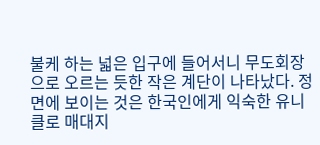불케 하는 넓은 입구에 들어서니 무도회장으로 오르는 듯한 작은 계단이 나타났다. 정면에 보이는 것은 한국인에게 익숙한 유니클로 매대지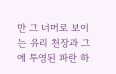만 그 너머로 보이는 유리 천장과 그에 투영된 파란 하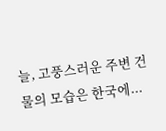늘, 고풍스러운 주변 건물의 모습은 한국에...